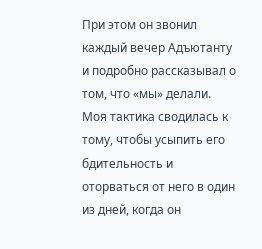При этом он звонил каждый вечер Адъютанту и подробно рассказывал о том, что «мы» делали.
Моя тактика сводилась к тому, чтобы усыпить его бдительность и оторваться от него в один из дней, когда он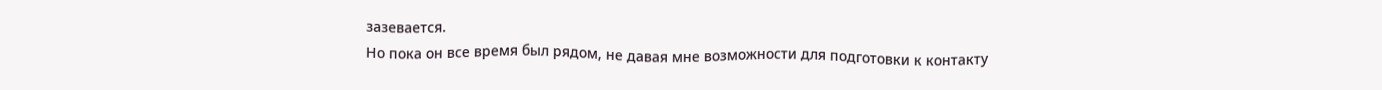зазевается.
Но пока он все время был рядом, не давая мне возможности для подготовки к контакту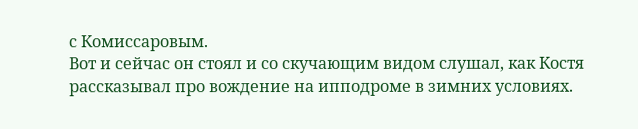с Комиссаровым.
Вот и сейчас он стоял и со скучающим видом слушал, как Костя рассказывал про вождение на ипподроме в зимних условиях.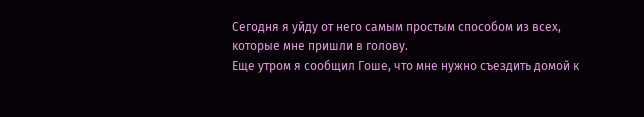Сегодня я уйду от него самым простым способом из всех, которые мне пришли в голову.
Еще утром я сообщил Гоше, что мне нужно съездить домой к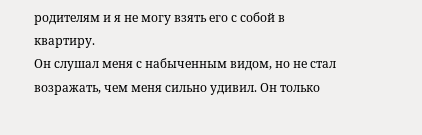родителям и я не могу взять его с собой в квартиру.
Он слушал меня с набыченным видом, но не стал возражать, чем меня сильно удивил. Он только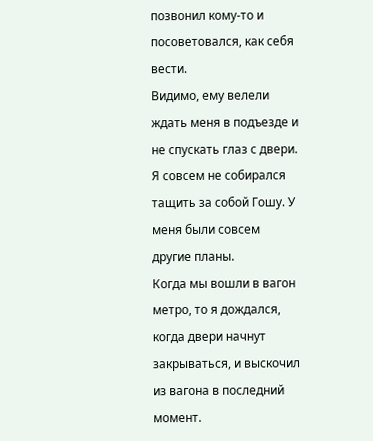позвонил кому-то и посоветовался, как себя вести.
Видимо, ему велели ждать меня в подъезде и не спускать глаз с двери.
Я совсем не собирался тащить за собой Гошу. У меня были совсем другие планы.
Когда мы вошли в вагон метро, то я дождался, когда двери начнут закрываться, и выскочил из вагона в последний момент.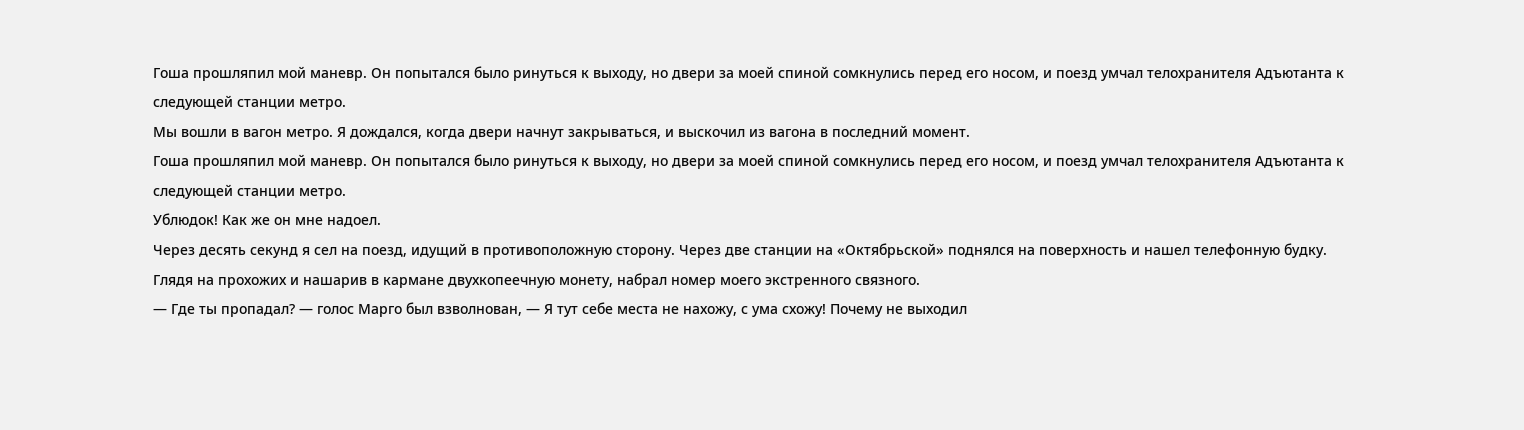Гоша прошляпил мой маневр. Он попытался было ринуться к выходу, но двери за моей спиной сомкнулись перед его носом, и поезд умчал телохранителя Адъютанта к следующей станции метро.
Мы вошли в вагон метро. Я дождался, когда двери начнут закрываться, и выскочил из вагона в последний момент.
Гоша прошляпил мой маневр. Он попытался было ринуться к выходу, но двери за моей спиной сомкнулись перед его носом, и поезд умчал телохранителя Адъютанта к следующей станции метро.
Ублюдок! Как же он мне надоел.
Через десять секунд я сел на поезд, идущий в противоположную сторону. Через две станции на «Октябрьской» поднялся на поверхность и нашел телефонную будку.
Глядя на прохожих и нашарив в кармане двухкопеечную монету, набрал номер моего экстренного связного.
— Где ты пропадал? — голос Марго был взволнован, — Я тут себе места не нахожу, с ума схожу! Почему не выходил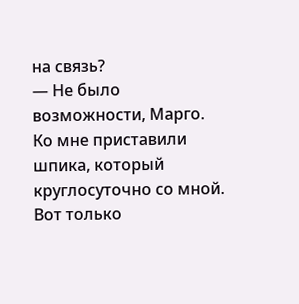на связь?
— Не было возможности, Марго. Ко мне приставили шпика, который круглосуточно со мной. Вот только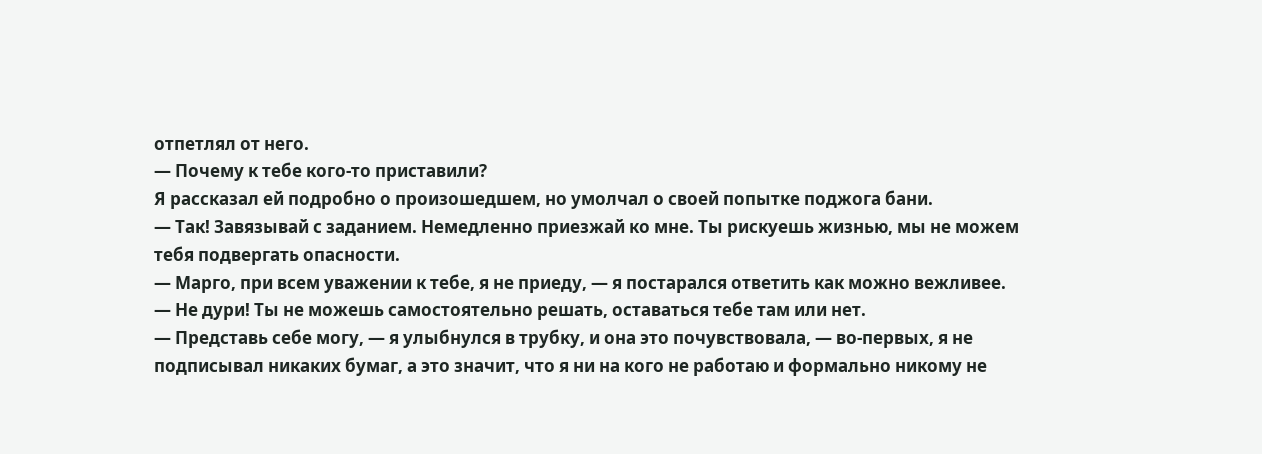отпетлял от него.
— Почему к тебе кого-то приставили?
Я рассказал ей подробно о произошедшем, но умолчал о своей попытке поджога бани.
— Так! Завязывай с заданием. Немедленно приезжай ко мне. Ты рискуешь жизнью, мы не можем тебя подвергать опасности.
— Марго, при всем уважении к тебе, я не приеду, — я постарался ответить как можно вежливее.
— Не дури! Ты не можешь самостоятельно решать, оставаться тебе там или нет.
— Представь себе могу, — я улыбнулся в трубку, и она это почувствовала, — во-первых, я не подписывал никаких бумаг, а это значит, что я ни на кого не работаю и формально никому не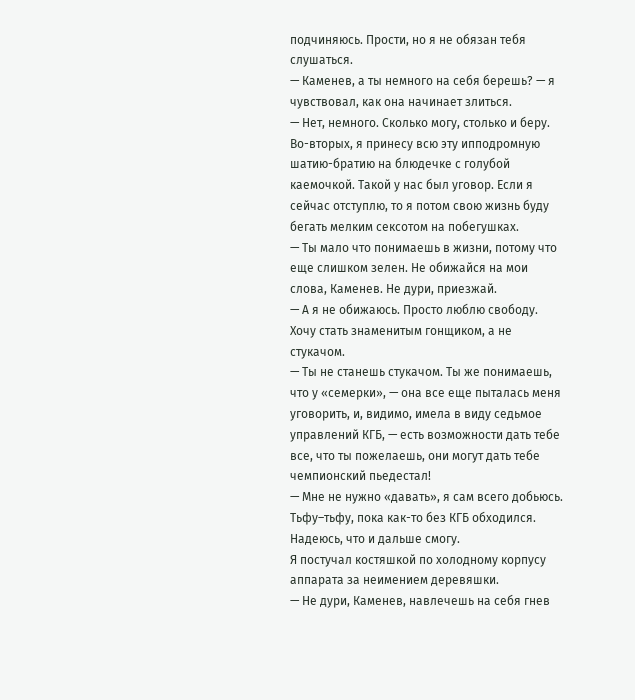подчиняюсь. Прости, но я не обязан тебя слушаться.
— Каменев, а ты немного на себя берешь? — я чувствовал, как она начинает злиться.
— Нет, немного. Сколько могу, столько и беру. Во-вторых, я принесу всю эту ипподромную шатию-братию на блюдечке с голубой каемочкой. Такой у нас был уговор. Если я сейчас отступлю, то я потом свою жизнь буду бегать мелким сексотом на побегушках.
— Ты мало что понимаешь в жизни, потому что еще слишком зелен. Не обижайся на мои слова, Каменев. Не дури, приезжай.
— А я не обижаюсь. Просто люблю свободу. Хочу стать знаменитым гонщиком, а не стукачом.
— Ты не станешь стукачом. Ты же понимаешь, что у «семерки», — она все еще пыталась меня уговорить, и, видимо, имела в виду седьмое управлений КГБ, — есть возможности дать тебе все, что ты пожелаешь, они могут дать тебе чемпионский пьедестал!
— Мне не нужно «давать», я сам всего добьюсь. Тьфу–тьфу, пока как-то без КГБ обходился. Надеюсь, что и дальше смогу.
Я постучал костяшкой по холодному корпусу аппарата за неимением деревяшки.
— Не дури, Каменев, навлечешь на себя гнев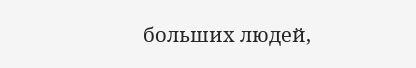больших людей,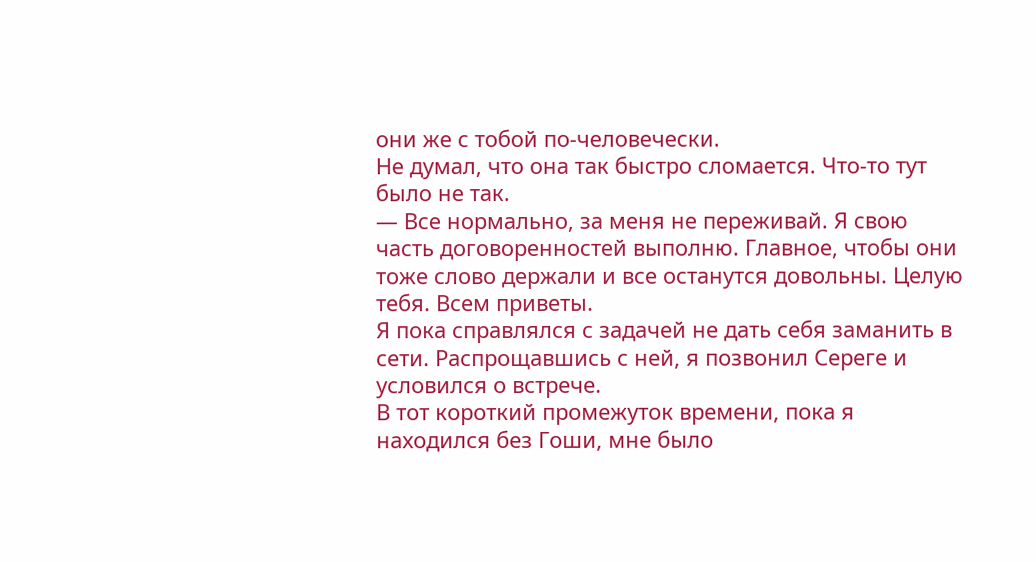они же с тобой по-человечески.
Не думал, что она так быстро сломается. Что-то тут было не так.
— Все нормально, за меня не переживай. Я свою часть договоренностей выполню. Главное, чтобы они тоже слово держали и все останутся довольны. Целую тебя. Всем приветы.
Я пока справлялся с задачей не дать себя заманить в сети. Распрощавшись с ней, я позвонил Сереге и условился о встрече.
В тот короткий промежуток времени, пока я находился без Гоши, мне было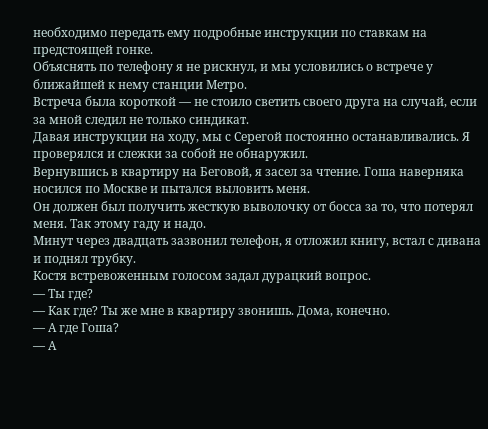необходимо передать ему подробные инструкции по ставкам на предстоящей гонке.
Объяснять по телефону я не рискнул, и мы условились о встрече у ближайшей к нему станции Метро.
Встреча была короткой — не стоило светить своего друга на случай, если за мной следил не только синдикат.
Давая инструкции на ходу, мы с Серегой постоянно останавливались. Я проверялся и слежки за собой не обнаружил.
Вернувшись в квартиру на Беговой, я засел за чтение. Гоша наверняка носился по Москве и пытался выловить меня.
Он должен был получить жесткую выволочку от босса за то, что потерял меня. Так этому гаду и надо.
Минут через двадцать зазвонил телефон, я отложил книгу, встал с дивана и поднял трубку.
Костя встревоженным голосом задал дурацкий вопрос.
— Ты где?
— Как где? Ты же мне в квартиру звонишь. Дома, конечно.
— А где Гоша?
— А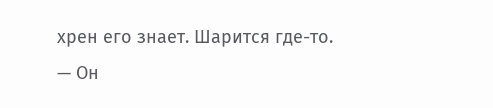хрен его знает. Шарится где-то.
— Он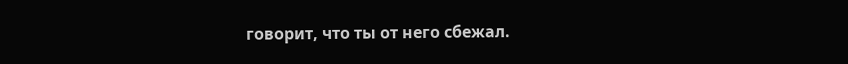говорит, что ты от него сбежал.